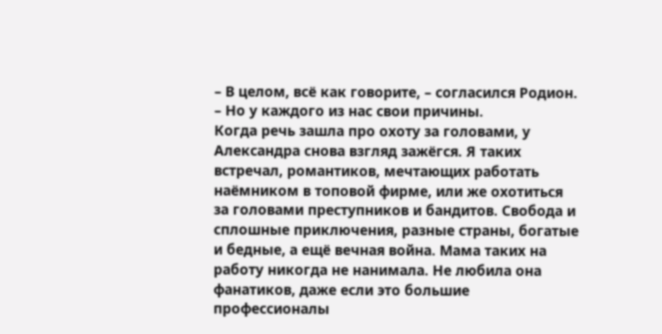– В целом, всё как говорите, – согласился Родион. – Но у каждого из нас свои причины.
Когда речь зашла про охоту за головами, у Александра снова взгляд зажёгся. Я таких встречал, романтиков, мечтающих работать наёмником в топовой фирме, или же охотиться за головами преступников и бандитов. Свобода и сплошные приключения, разные страны, богатые и бедные, а ещё вечная война. Мама таких на работу никогда не нанимала. Не любила она фанатиков, даже если это большие профессионалы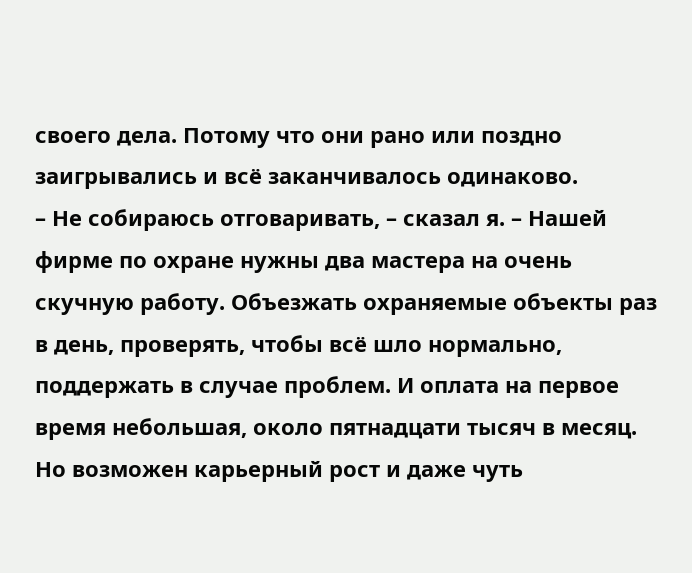своего дела. Потому что они рано или поздно заигрывались и всё заканчивалось одинаково.
– Не собираюсь отговаривать, – сказал я. – Нашей фирме по охране нужны два мастера на очень скучную работу. Объезжать охраняемые объекты раз в день, проверять, чтобы всё шло нормально, поддержать в случае проблем. И оплата на первое время небольшая, около пятнадцати тысяч в месяц. Но возможен карьерный рост и даже чуть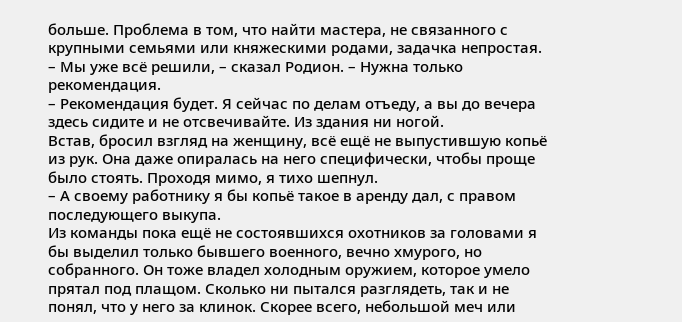больше. Проблема в том, что найти мастера, не связанного с крупными семьями или княжескими родами, задачка непростая.
– Мы уже всё решили, – сказал Родион. – Нужна только рекомендация.
– Рекомендация будет. Я сейчас по делам отъеду, а вы до вечера здесь сидите и не отсвечивайте. Из здания ни ногой.
Встав, бросил взгляд на женщину, всё ещё не выпустившую копьё из рук. Она даже опиралась на него специфически, чтобы проще было стоять. Проходя мимо, я тихо шепнул.
– А своему работнику я бы копьё такое в аренду дал, с правом последующего выкупа.
Из команды пока ещё не состоявшихся охотников за головами я бы выделил только бывшего военного, вечно хмурого, но собранного. Он тоже владел холодным оружием, которое умело прятал под плащом. Сколько ни пытался разглядеть, так и не понял, что у него за клинок. Скорее всего, небольшой меч или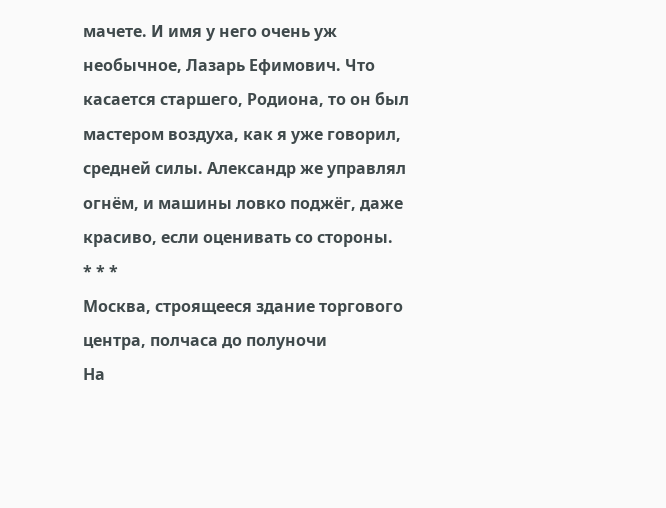мачете. И имя у него очень уж необычное, Лазарь Ефимович. Что касается старшего, Родиона, то он был мастером воздуха, как я уже говорил, средней силы. Александр же управлял огнём, и машины ловко поджёг, даже красиво, если оценивать со стороны.
* * *
Москва, строящееся здание торгового центра, полчаса до полуночи
На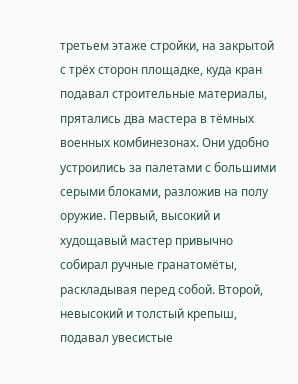третьем этаже стройки, на закрытой с трёх сторон площадке, куда кран подавал строительные материалы, прятались два мастера в тёмных военных комбинезонах. Они удобно устроились за палетами с большими серыми блоками, разложив на полу оружие. Первый, высокий и худощавый мастер привычно собирал ручные гранатомёты, раскладывая перед собой. Второй, невысокий и толстый крепыш, подавал увесистые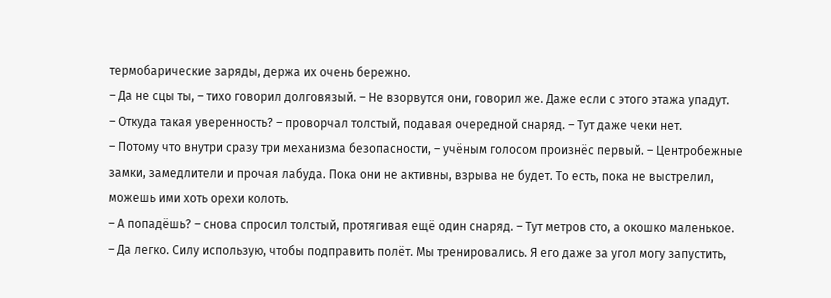термобарические заряды, держа их очень бережно.
– Да не сцы ты, – тихо говорил долговязый. – Не взорвутся они, говорил же. Даже если с этого этажа упадут.
– Откуда такая уверенность? – проворчал толстый, подавая очередной снаряд. – Тут даже чеки нет.
– Потому что внутри сразу три механизма безопасности, – учёным голосом произнёс первый. – Центробежные замки, замедлители и прочая лабуда. Пока они не активны, взрыва не будет. То есть, пока не выстрелил, можешь ими хоть орехи колоть.
– А попадёшь? – снова спросил толстый, протягивая ещё один снаряд. – Тут метров сто, а окошко маленькое.
– Да легко. Силу использую, чтобы подправить полёт. Мы тренировались. Я его даже за угол могу запустить,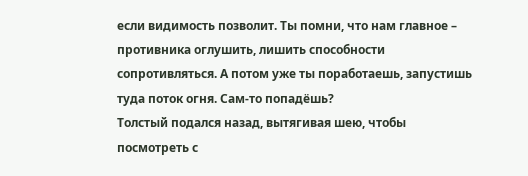если видимость позволит. Ты помни, что нам главное – противника оглушить, лишить способности сопротивляться. А потом уже ты поработаешь, запустишь туда поток огня. Сам-то попадёшь?
Толстый подался назад, вытягивая шею, чтобы посмотреть с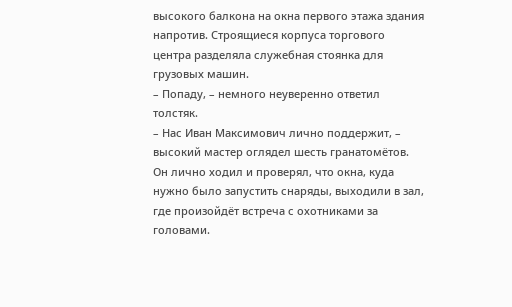высокого балкона на окна первого этажа здания напротив. Строящиеся корпуса торгового центра разделяла служебная стоянка для грузовых машин.
– Попаду, – немного неуверенно ответил толстяк.
– Нас Иван Максимович лично поддержит, – высокий мастер оглядел шесть гранатомётов. Он лично ходил и проверял, что окна, куда нужно было запустить снаряды, выходили в зал, где произойдёт встреча с охотниками за головами.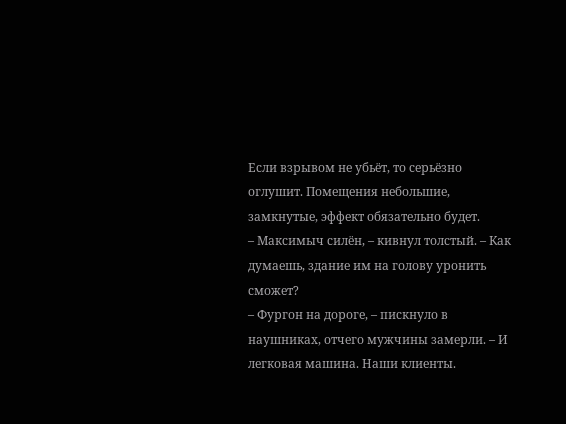Если взрывом не убьёт, то серьёзно оглушит. Помещения небольшие, замкнутые, эффект обязательно будет.
– Максимыч силён, – кивнул толстый. – Как думаешь, здание им на голову уронить сможет?
– Фургон на дороге, – пискнуло в наушниках, отчего мужчины замерли. – И легковая машина. Наши клиенты.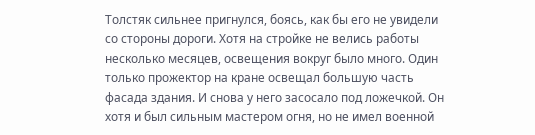Толстяк сильнее пригнулся, боясь, как бы его не увидели со стороны дороги. Хотя на стройке не велись работы несколько месяцев, освещения вокруг было много. Один только прожектор на кране освещал большую часть фасада здания. И снова у него засосало под ложечкой. Он хотя и был сильным мастером огня, но не имел военной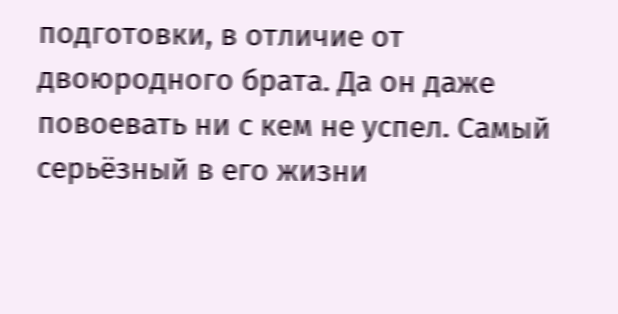подготовки, в отличие от двоюродного брата. Да он даже повоевать ни с кем не успел. Самый серьёзный в его жизни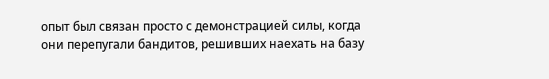опыт был связан просто с демонстрацией силы, когда они перепугали бандитов, решивших наехать на базу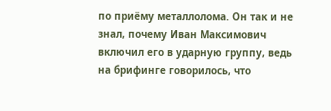по приёму металлолома. Он так и не знал, почему Иван Максимович включил его в ударную группу, ведь на брифинге говорилось, что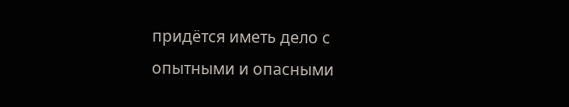придётся иметь дело с опытными и опасными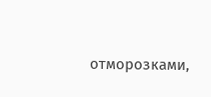отморозками,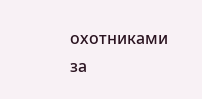охотниками за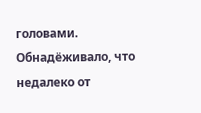головами. Обнадёживало, что недалеко от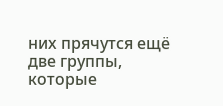них прячутся ещё две группы, которые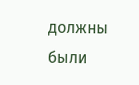должны были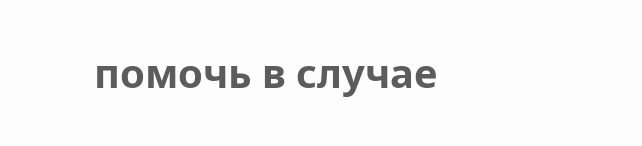помочь в случае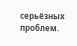серьёзных проблем.